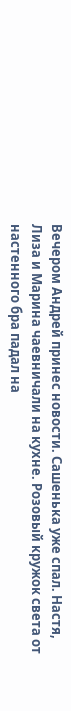Вечером Андрей принес новости. Сашенька уже спал. Настя, Лиза и Марина чаевничали на кухне. Розовый кружок света от настенного бра падал на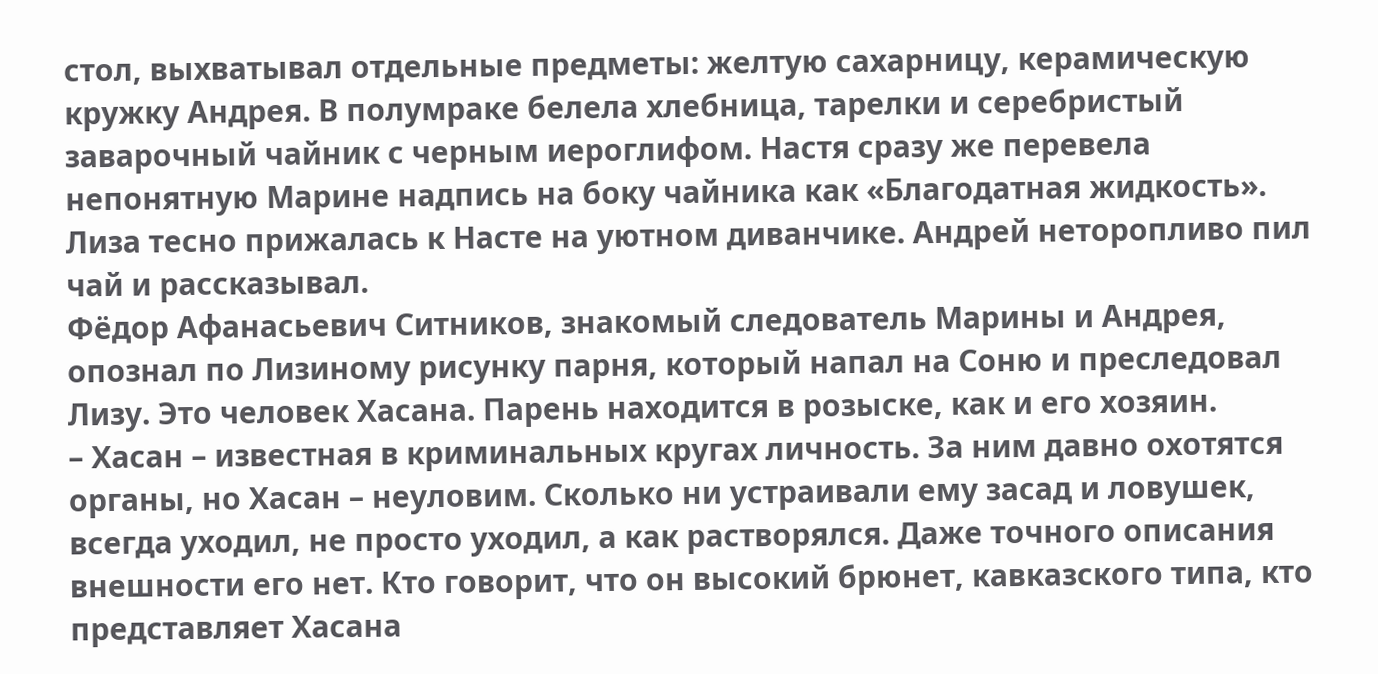стол, выхватывал отдельные предметы: желтую сахарницу, керамическую кружку Андрея. В полумраке белела хлебница, тарелки и серебристый заварочный чайник с черным иероглифом. Настя сразу же перевела непонятную Марине надпись на боку чайника как «Благодатная жидкость». Лиза тесно прижалась к Насте на уютном диванчике. Андрей неторопливо пил чай и рассказывал.
Фёдор Афанасьевич Ситников, знакомый следователь Марины и Андрея, опознал по Лизиному рисунку парня, который напал на Соню и преследовал Лизу. Это человек Хасана. Парень находится в розыске, как и его хозяин.
– Хасан – известная в криминальных кругах личность. За ним давно охотятся органы, но Хасан – неуловим. Сколько ни устраивали ему засад и ловушек, всегда уходил, не просто уходил, а как растворялся. Даже точного описания внешности его нет. Кто говорит, что он высокий брюнет, кавказского типа, кто представляет Хасана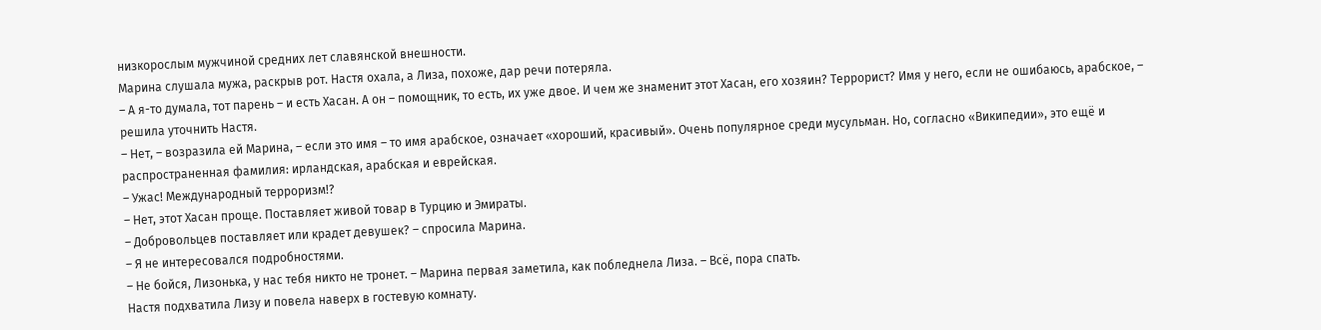низкорослым мужчиной средних лет славянской внешности.
Марина слушала мужа, раскрыв рот. Настя охала, а Лиза, похоже, дар речи потеряла.
– А я-то думала, тот парень – и есть Хасан. А он – помощник, то есть, их уже двое. И чем же знаменит этот Хасан, его хозяин? Террорист? Имя у него, если не ошибаюсь, арабское, – решила уточнить Настя.
– Нет, – возразила ей Марина, – если это имя – то имя арабское, означает «хороший, красивый». Очень популярное среди мусульман. Но, согласно «Википедии», это ещё и распространенная фамилия: ирландская, арабская и еврейская.
– Ужас! Международный терроризм!?
– Нет, этот Хасан проще. Поставляет живой товар в Турцию и Эмираты.
– Добровольцев поставляет или крадет девушек? – спросила Марина.
– Я не интересовался подробностями.
– Не бойся, Лизонька, у нас тебя никто не тронет. – Марина первая заметила, как побледнела Лиза. – Всё, пора спать.
Настя подхватила Лизу и повела наверх в гостевую комнату.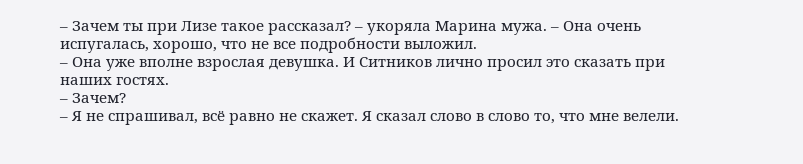– Зачем ты при Лизе такое рассказал? – укоряла Марина мужа. – Она очень испугалась, хорошо, что не все подробности выложил.
– Она уже вполне взрослая девушка. И Ситников лично просил это сказать при наших гостях.
– Зачем?
– Я не спрашивал, всё равно не скажет. Я сказал слово в слово то, что мне велели.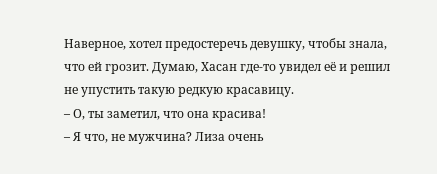Наверное, хотел предостеречь девушку, чтобы знала, что ей грозит. Думаю, Хасан где-то увидел её и решил не упустить такую редкую красавицу.
– О, ты заметил, что она красива!
– Я что, не мужчина? Лиза очень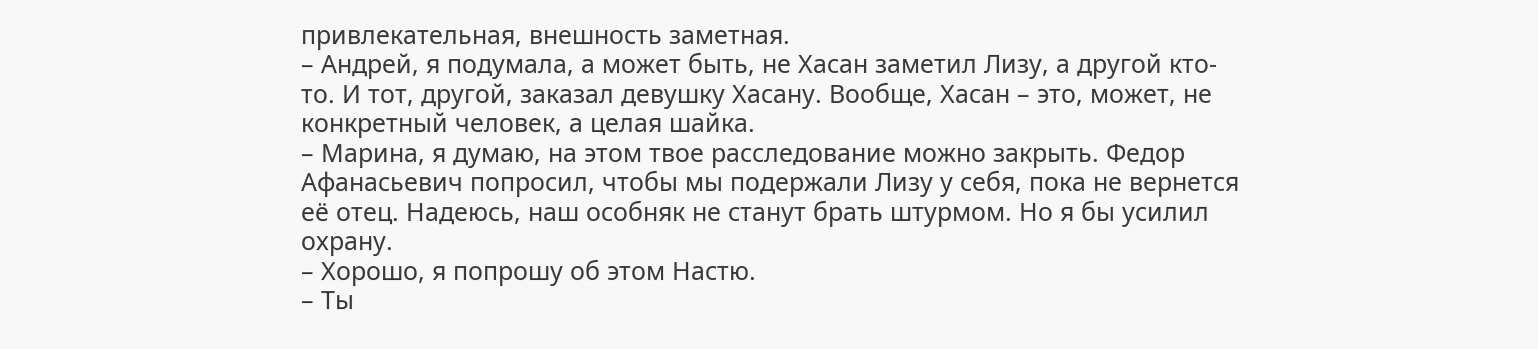привлекательная, внешность заметная.
– Андрей, я подумала, а может быть, не Хасан заметил Лизу, а другой кто-то. И тот, другой, заказал девушку Хасану. Вообще, Хасан – это, может, не конкретный человек, а целая шайка.
– Марина, я думаю, на этом твое расследование можно закрыть. Федор Афанасьевич попросил, чтобы мы подержали Лизу у себя, пока не вернется её отец. Надеюсь, наш особняк не станут брать штурмом. Но я бы усилил охрану.
– Хорошо, я попрошу об этом Настю.
– Ты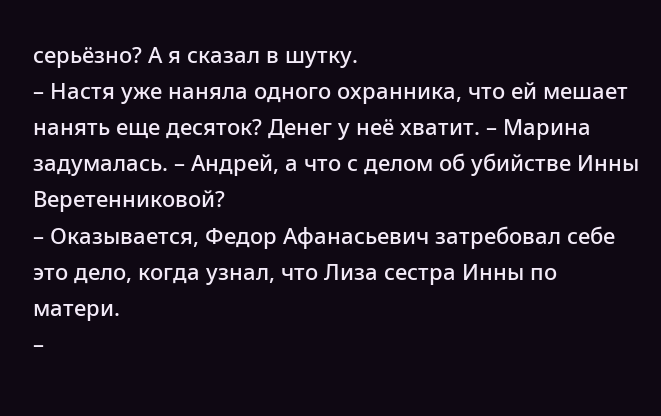серьёзно? А я сказал в шутку.
– Настя уже наняла одного охранника, что ей мешает нанять еще десяток? Денег у неё хватит. – Марина задумалась. – Андрей, а что с делом об убийстве Инны Веретенниковой?
– Оказывается, Федор Афанасьевич затребовал себе это дело, когда узнал, что Лиза сестра Инны по матери.
–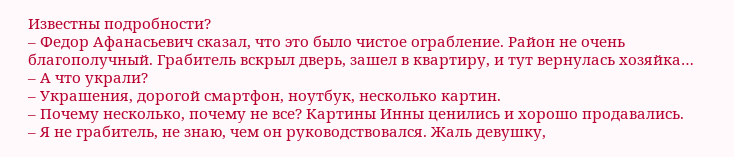Известны подробности?
– Федор Афанасьевич сказал, что это было чистое ограбление. Район не очень благополучный. Грабитель вскрыл дверь, зашел в квартиру, и тут вернулась хозяйка…
– А что украли?
– Украшения, дорогой смартфон, ноутбук, несколько картин.
– Почему несколько, почему не все? Картины Инны ценились и хорошо продавались.
– Я не грабитель, не знаю, чем он руководствовался. Жаль девушку,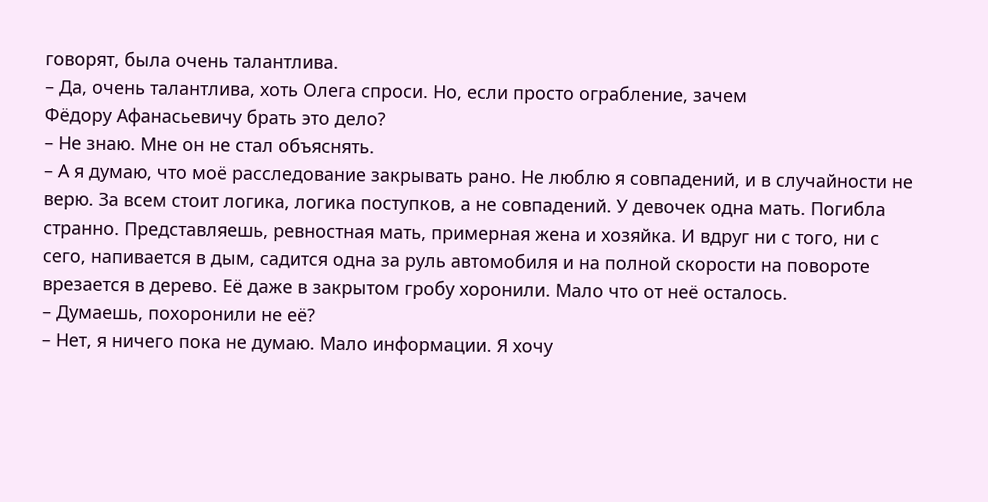говорят, была очень талантлива.
– Да, очень талантлива, хоть Олега спроси. Но, если просто ограбление, зачем
Фёдору Афанасьевичу брать это дело?
– Не знаю. Мне он не стал объяснять.
– А я думаю, что моё расследование закрывать рано. Не люблю я совпадений, и в случайности не верю. За всем стоит логика, логика поступков, а не совпадений. У девочек одна мать. Погибла странно. Представляешь, ревностная мать, примерная жена и хозяйка. И вдруг ни с того, ни с сего, напивается в дым, садится одна за руль автомобиля и на полной скорости на повороте врезается в дерево. Её даже в закрытом гробу хоронили. Мало что от неё осталось.
– Думаешь, похоронили не её?
– Нет, я ничего пока не думаю. Мало информации. Я хочу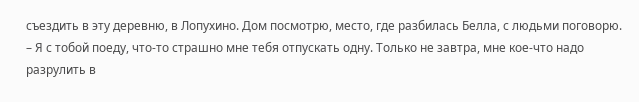съездить в эту деревню, в Лопухино. Дом посмотрю, место, где разбилась Белла, с людьми поговорю.
– Я с тобой поеду, что-то страшно мне тебя отпускать одну. Только не завтра, мне кое-что надо разрулить в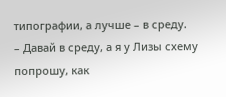типографии, а лучше – в среду.
– Давай в среду, а я у Лизы схему попрошу, как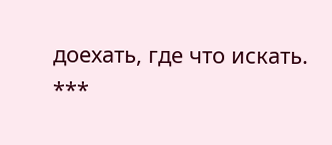доехать, где что искать.
***